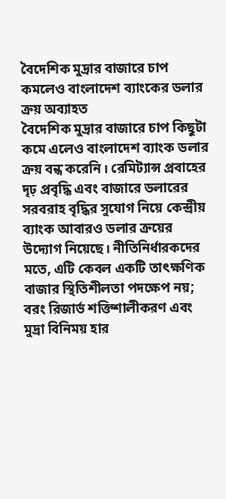বৈদেশিক মুদ্রার বাজারে চাপ কমলেও বাংলাদেশ ব্যাংকের ডলার ক্রয় অব্যাহত
বৈদেশিক মুদ্রার বাজারে চাপ কিছুটা কমে এলেও বাংলাদেশ ব্যাংক ডলার ক্রয় বন্ধ করেনি। রেমিট্যান্স প্রবাহের দৃঢ় প্রবৃদ্ধি এবং বাজারে ডলারের সরবরাহ বৃদ্ধির সুযোগ নিয়ে কেন্দ্রীয় ব্যাংক আবারও ডলার ক্রয়ের উদ্যোগ নিয়েছে। নীতিনির্ধারকদের মতে, এটি কেবল একটি তাৎক্ষণিক বাজার স্থিতিশীলতা পদক্ষেপ নয়; বরং রিজার্ভ শক্তিশালীকরণ এবং মুদ্রা বিনিময় হার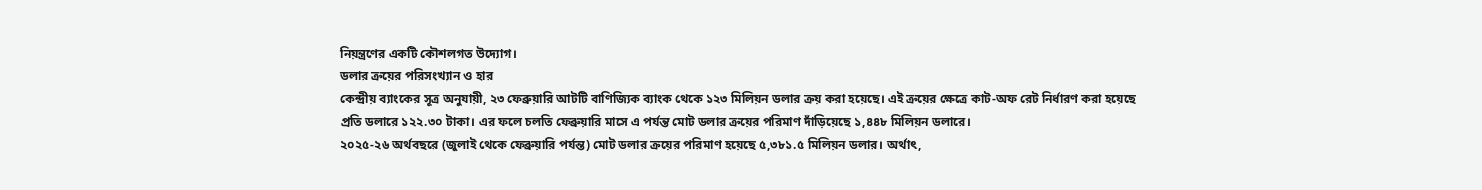নিয়ন্ত্রণের একটি কৌশলগত উদ্যোগ।
ডলার ক্রয়ের পরিসংখ্যান ও হার
কেন্দ্রীয় ব্যাংকের সূত্র অনুযায়ী, ২৩ ফেব্রুয়ারি আটটি বাণিজ্যিক ব্যাংক থেকে ১২৩ মিলিয়ন ডলার ক্রয় করা হয়েছে। এই ক্রয়ের ক্ষেত্রে কাট-অফ রেট নির্ধারণ করা হয়েছে প্রতি ডলারে ১২২.৩০ টাকা। এর ফলে চলতি ফেব্রুয়ারি মাসে এ পর্যন্ত মোট ডলার ক্রয়ের পরিমাণ দাঁড়িয়েছে ১,৪৪৮ মিলিয়ন ডলারে।
২০২৫-২৬ অর্থবছরে (জুলাই থেকে ফেব্রুয়ারি পর্যন্ত) মোট ডলার ক্রয়ের পরিমাণ হয়েছে ৫,৩৮১.৫ মিলিয়ন ডলার। অর্থাৎ,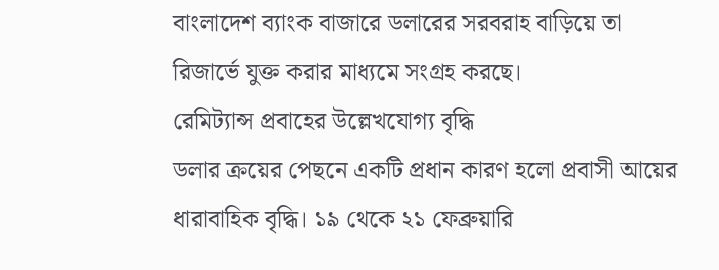বাংলাদেশ ব্যাংক বাজারে ডলারের সরবরাহ বাড়িয়ে তা রিজার্ভে যুক্ত করার মাধ্যমে সংগ্রহ করছে।
রেমিট্যান্স প্রবাহের উল্লেখযোগ্য বৃদ্ধি
ডলার ক্রয়ের পেছনে একটি প্রধান কারণ হলো প্রবাসী আয়ের ধারাবাহিক বৃদ্ধি। ১৯ থেকে ২১ ফেব্রুয়ারি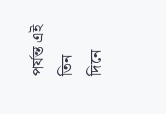পর্যন্ত এই তিন দিনে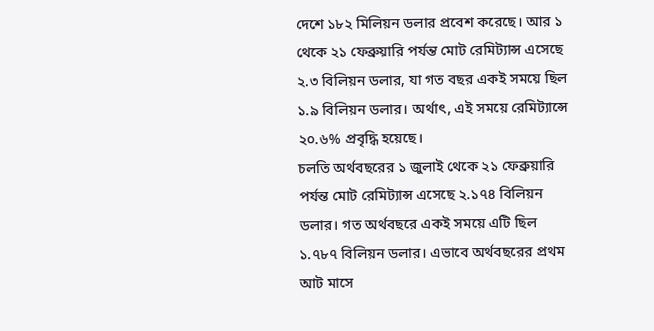দেশে ১৮২ মিলিয়ন ডলার প্রবেশ করেছে। আর ১ থেকে ২১ ফেব্রুয়ারি পর্যন্ত মোট রেমিট্যান্স এসেছে ২.৩ বিলিয়ন ডলার, যা গত বছর একই সময়ে ছিল ১.৯ বিলিয়ন ডলার। অর্থাৎ, এই সময়ে রেমিট্যান্সে ২০.৬% প্রবৃদ্ধি হয়েছে।
চলতি অর্থবছরের ১ জুলাই থেকে ২১ ফেব্রুয়ারি পর্যন্ত মোট রেমিট্যান্স এসেছে ২.১৭৪ বিলিয়ন ডলার। গত অর্থবছরে একই সময়ে এটি ছিল ১.৭৮৭ বিলিয়ন ডলার। এভাবে অর্থবছরের প্রথম আট মাসে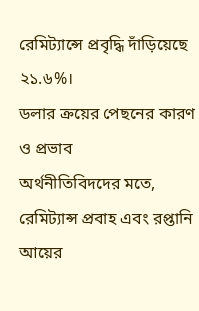রেমিট্যান্সে প্রবৃদ্ধি দাঁড়িয়েছে ২১.৬%।
ডলার ক্রয়ের পেছনের কারণ ও প্রভাব
অর্থনীতিবিদদের মতে, রেমিট্যান্স প্রবাহ এবং রপ্তানি আয়ের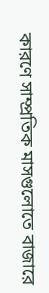কারণে সাম্প্রতিক মাসগুলোতে বাজারে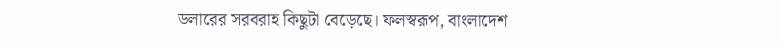ডলারের সরবরাহ কিছুটা বেড়েছে। ফলস্বরূপ, বাংলাদেশ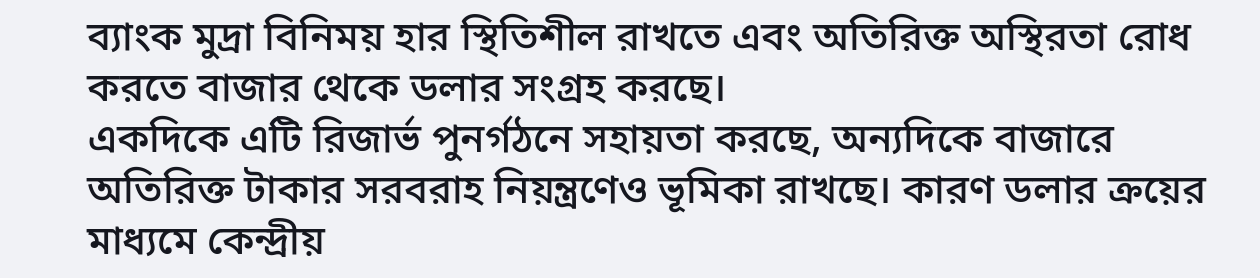ব্যাংক মুদ্রা বিনিময় হার স্থিতিশীল রাখতে এবং অতিরিক্ত অস্থিরতা রোধ করতে বাজার থেকে ডলার সংগ্রহ করছে।
একদিকে এটি রিজার্ভ পুনর্গঠনে সহায়তা করছে, অন্যদিকে বাজারে অতিরিক্ত টাকার সরবরাহ নিয়ন্ত্রণেও ভূমিকা রাখছে। কারণ ডলার ক্রয়ের মাধ্যমে কেন্দ্রীয়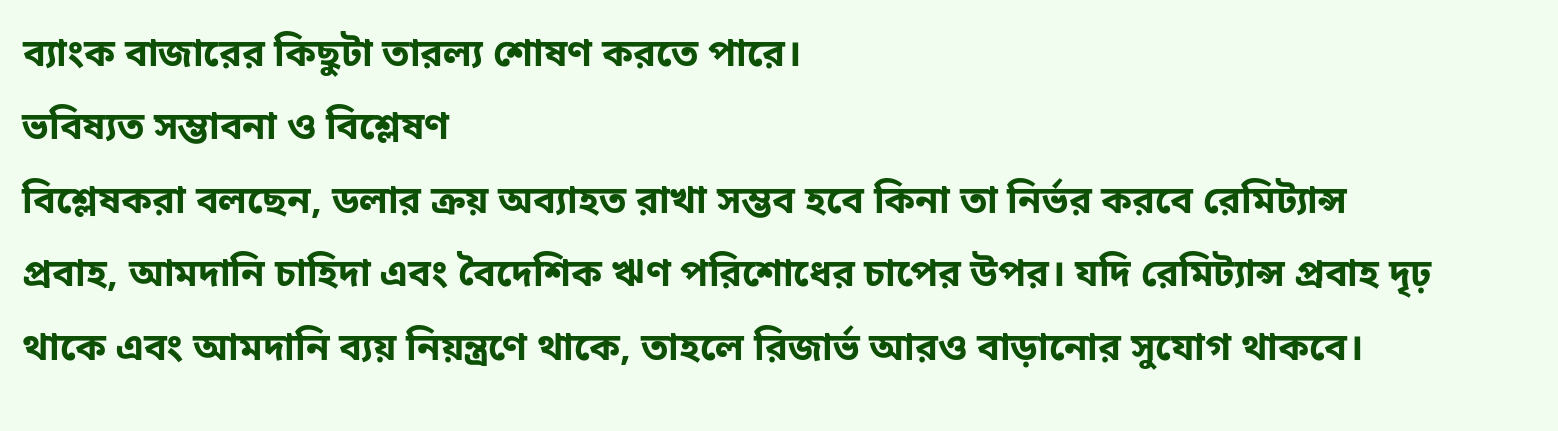ব্যাংক বাজারের কিছুটা তারল্য শোষণ করতে পারে।
ভবিষ্যত সম্ভাবনা ও বিশ্লেষণ
বিশ্লেষকরা বলছেন, ডলার ক্রয় অব্যাহত রাখা সম্ভব হবে কিনা তা নির্ভর করবে রেমিট্যান্স প্রবাহ, আমদানি চাহিদা এবং বৈদেশিক ঋণ পরিশোধের চাপের উপর। যদি রেমিট্যান্স প্রবাহ দৃঢ় থাকে এবং আমদানি ব্যয় নিয়ন্ত্রণে থাকে, তাহলে রিজার্ভ আরও বাড়ানোর সুযোগ থাকবে।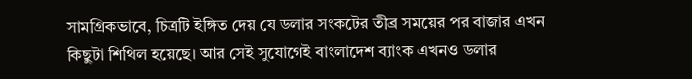সামগ্রিকভাবে, চিত্রটি ইঙ্গিত দেয় যে ডলার সংকটের তীব্র সময়ের পর বাজার এখন কিছুটা শিথিল হয়েছে। আর সেই সুযোগেই বাংলাদেশ ব্যাংক এখনও ডলার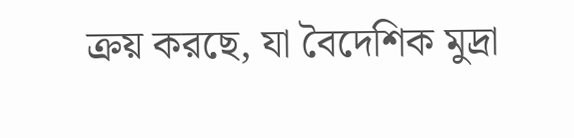ক্রয় করছে, যা বৈদেশিক মুদ্রা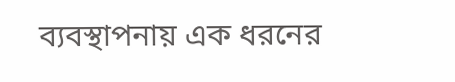ব্যবস্থাপনায় এক ধরনের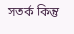সতর্ক কিন্তু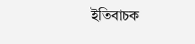ইতিবাচক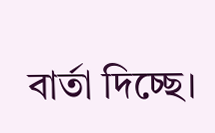বার্তা দিচ্ছে।